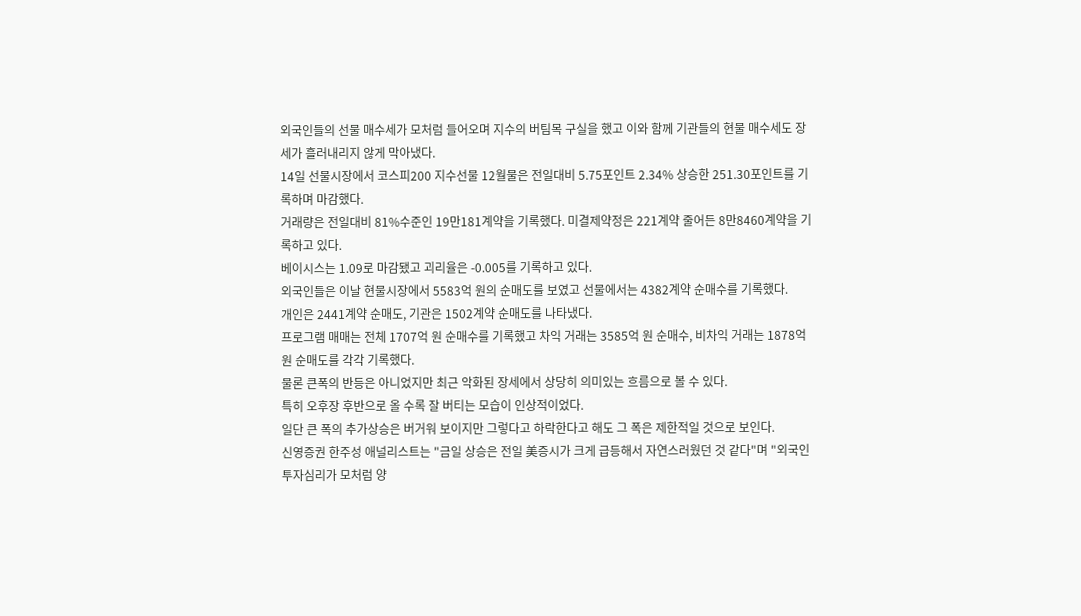외국인들의 선물 매수세가 모처럼 들어오며 지수의 버팀목 구실을 했고 이와 함께 기관들의 현물 매수세도 장세가 흘러내리지 않게 막아냈다.
14일 선물시장에서 코스피200 지수선물 12월물은 전일대비 5.75포인트 2.34% 상승한 251.30포인트를 기록하며 마감했다.
거래량은 전일대비 81%수준인 19만181계약을 기록했다. 미결제약정은 221계약 줄어든 8만8460계약을 기록하고 있다.
베이시스는 1.09로 마감됐고 괴리율은 -0.005를 기록하고 있다.
외국인들은 이날 현물시장에서 5583억 원의 순매도를 보였고 선물에서는 4382계약 순매수를 기록했다.
개인은 2441계약 순매도, 기관은 1502계약 순매도를 나타냈다.
프로그램 매매는 전체 1707억 원 순매수를 기록했고 차익 거래는 3585억 원 순매수, 비차익 거래는 1878억 원 순매도를 각각 기록했다.
물론 큰폭의 반등은 아니었지만 최근 악화된 장세에서 상당히 의미있는 흐름으로 볼 수 있다.
특히 오후장 후반으로 올 수록 잘 버티는 모습이 인상적이었다.
일단 큰 폭의 추가상승은 버거워 보이지만 그렇다고 하락한다고 해도 그 폭은 제한적일 것으로 보인다.
신영증권 한주성 애널리스트는 "금일 상승은 전일 美증시가 크게 급등해서 자연스러웠던 것 같다"며 "외국인 투자심리가 모처럼 양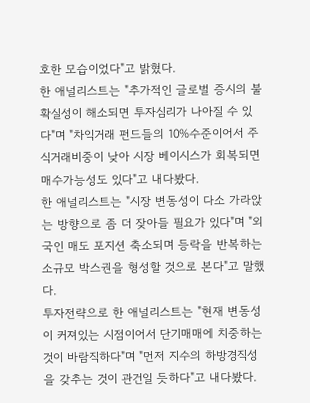호한 모습이었다"고 밝혔다.
한 애널리스트는 "추가적인 글로벌 증시의 불확실성이 해소되면 투자심리가 나아질 수 있다"며 "차익거래 펀드들의 10%수준이어서 주식거래비중이 낮아 시장 베이시스가 회복되면 매수가능성도 있다"고 내다봤다.
한 애널리스트는 "시장 변동성이 다소 가라앉는 방향으로 좀 더 잦아들 필요가 있다"며 "외국인 매도 포지션 축소되며 등락을 반복하는 소규모 박스권을 형성할 것으로 본다"고 말했다.
투자전략으로 한 애널리스트는 "현재 변동성이 커져있는 시점이어서 단기매매에 치중하는 것이 바람직하다"며 "먼저 지수의 하방경직성을 갖추는 것이 관건일 듯하다"고 내다봤다.